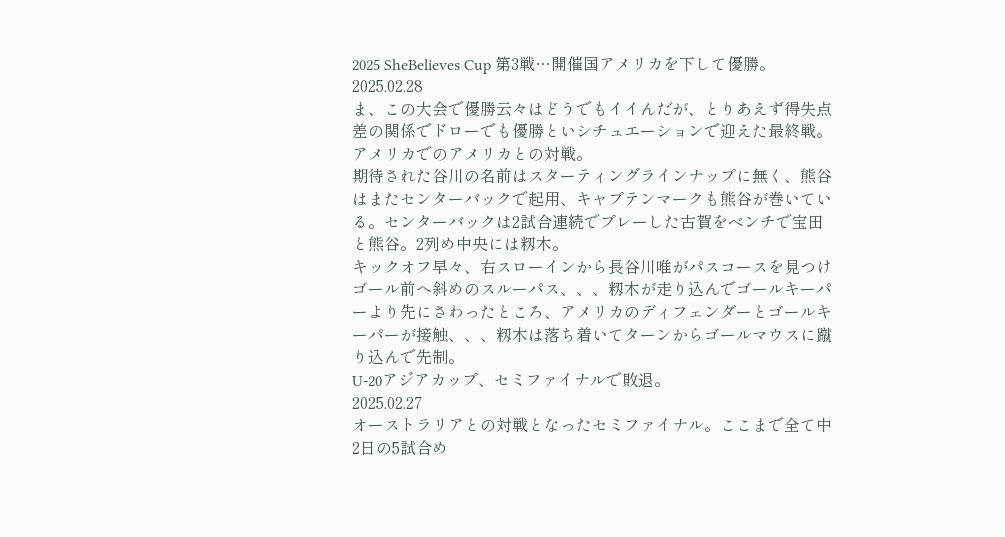2025 SheBelieves Cup 第3戦…開催国アメリカを下して優勝。
2025.02.28
ま、この大会で優勝云々はどうでもイイんだが、とりあえず得失点差の関係でドローでも優勝といシチュエーションで迎えた最終戦。アメリカでのアメリカとの対戦。
期待された谷川の名前はスターティングラインナップに無く、熊谷はまたセンターバックで起用、キャプテンマークも熊谷が巻いている。センターバックは2試合連続でプレーした古賀をベンチで宝田と熊谷。2列め中央には籾木。
キックオフ早々、右スローインから長谷川唯がパスコースを見つけゴール前へ斜めのスルーパス、、、籾木が走り込んでゴールキーパーより先にさわったところ、アメリカのディフェンダーとゴールキーパーが接触、、、籾木は落ち着いてターンからゴールマウスに蹴り込んで先制。
U-20アジアカップ、セミファイナルで敗退。
2025.02.27
オーストラリアとの対戦となったセミファイナル。ここまで全て中2日の5試合め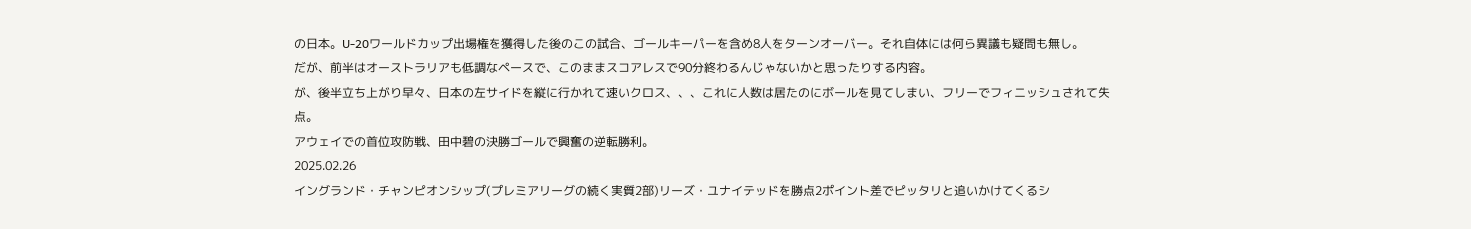の日本。U-20ワールドカップ出場権を獲得した後のこの試合、ゴールキーパーを含め8人をターンオーバー。それ自体には何ら異議も疑問も無し。
だが、前半はオーストラリアも低調なペースで、このままスコアレスで90分終わるんじゃないかと思ったりする内容。
が、後半立ち上がり早々、日本の左サイドを縦に行かれて速いクロス、、、これに人数は居たのにボールを見てしまい、フリーでフィニッシュされて失点。
アウェイでの首位攻防戦、田中碧の決勝ゴールで興奮の逆転勝利。
2025.02.26
イングランド・チャンピオンシップ(プレミアリーグの続く実質2部)リーズ・ユナイテッドを勝点2ポイント差でピッタリと追いかけてくるシ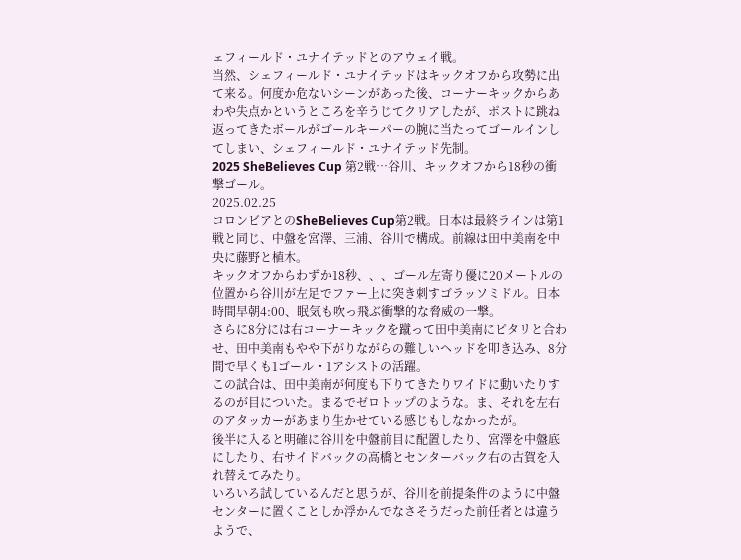ェフィールド・ユナイテッドとのアウェイ戦。
当然、シェフィールド・ユナイテッドはキックオフから攻勢に出て来る。何度か危ないシーンがあった後、コーナーキックからあわや失点かというところを辛うじてクリアしたが、ポストに跳ね返ってきたボールがゴールキーパーの腕に当たってゴールインしてしまい、シェフィールド・ユナイテッド先制。
2025 SheBelieves Cup 第2戦…谷川、キックオフから18秒の衝撃ゴール。
2025.02.25
コロンビアとのSheBelieves Cup第2戦。日本は最終ラインは第1戦と同じ、中盤を宮澤、三浦、谷川で構成。前線は田中美南を中央に藤野と植木。
キックオフからわずか18秒、、、ゴール左寄り優に20メートルの位置から谷川が左足でファー上に突き刺すゴラッソミドル。日本時間早朝4:00、眠気も吹っ飛ぶ衝撃的な脅威の一撃。
さらに8分には右コーナーキックを蹴って田中美南にピタリと合わせ、田中美南もやや下がりながらの難しいヘッドを叩き込み、8分間で早くも1ゴール・1アシストの活躍。
この試合は、田中美南が何度も下りてきたりワイドに動いたりするのが目についた。まるでゼロトップのような。ま、それを左右のアタッカーがあまり生かせている感じもしなかったが。
後半に入ると明確に谷川を中盤前目に配置したり、宮澤を中盤底にしたり、右サイドバックの高橋とセンターバック右の古賀を入れ替えてみたり。
いろいろ試しているんだと思うが、谷川を前提条件のように中盤センターに置くことしか浮かんでなさそうだった前任者とは違うようで、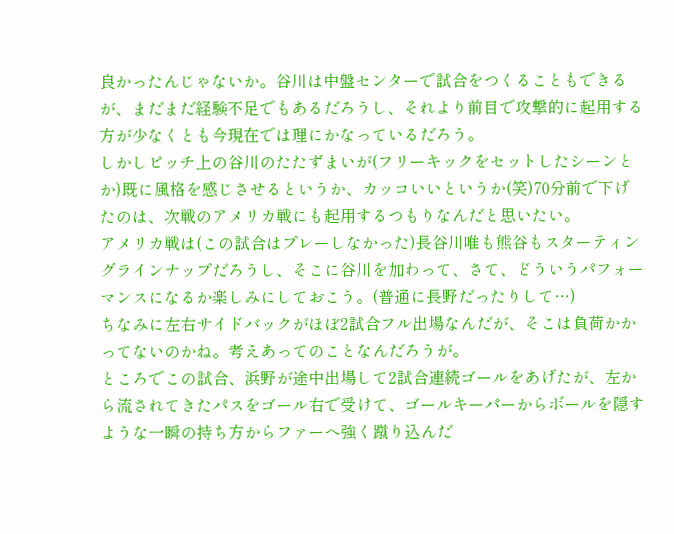良かったんじゃないか。谷川は中盤センターで試合をつくることもできるが、まだまだ経験不足でもあるだろうし、それより前目で攻撃的に起用する方が少なくとも今現在では理にかなっているだろう。
しかしピッチ上の谷川のたたずまいが(フリーキックをセットしたシーンとか)既に風格を感じさせるというか、カッコいいというか(笑)70分前で下げたのは、次戦のアメリカ戦にも起用するつもりなんだと思いたい。
アメリカ戦は(この試合はプレーしなかった)長谷川唯も熊谷もスターティングラインナップだろうし、そこに谷川を加わって、さて、どういうパフォーマンスになるか楽しみにしておこう。(普通に長野だったりして…)
ちなみに左右サイドバックがほぼ2試合フル出場なんだが、そこは負荷かかってないのかね。考えあってのことなんだろうが。
ところでこの試合、浜野が途中出場して2試合連続ゴールをあげたが、左から流されてきたパスをゴール右で受けて、ゴールキーパーからボールを隠すような一瞬の持ち方からファーへ強く蹴り込んだ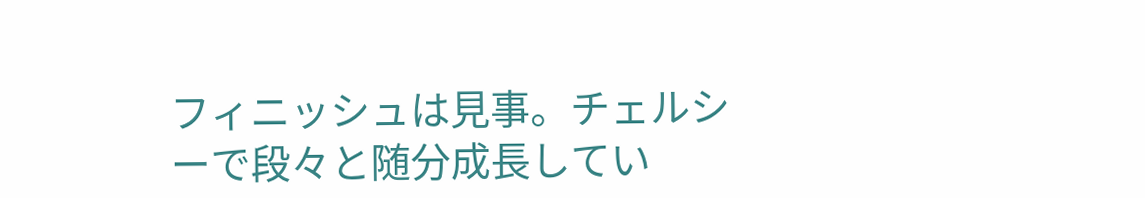フィニッシュは見事。チェルシーで段々と随分成長してい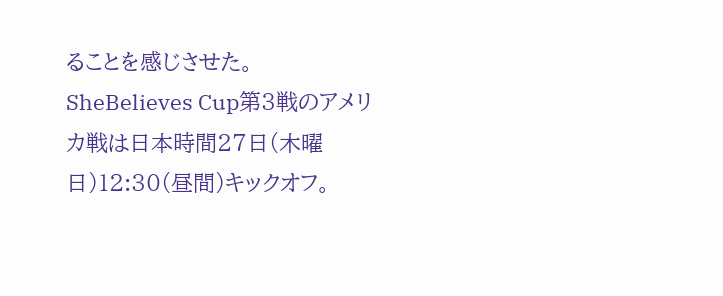ることを感じさせた。
SheBelieves Cup第3戦のアメリカ戦は日本時間27日(木曜日)12:30(昼間)キックオフ。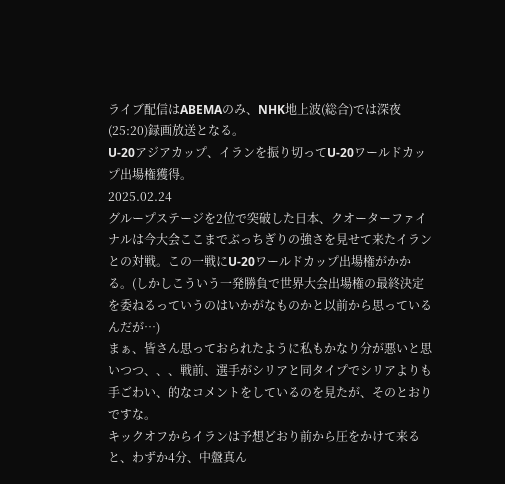ライブ配信はABEMAのみ、NHK地上波(総合)では深夜(25:20)録画放送となる。
U-20アジアカップ、イランを振り切ってU-20ワールドカップ出場権獲得。
2025.02.24
グループステージを2位で突破した日本、クオーターファイナルは今大会ここまでぶっちぎりの強さを見せて来たイランとの対戦。この一戦にU-20ワールドカップ出場権がかかる。(しかしこういう一発勝負で世界大会出場権の最終決定を委ねるっていうのはいかがなものかと以前から思っているんだが…)
まぁ、皆さん思っておられたように私もかなり分が悪いと思いつつ、、、戦前、選手がシリアと同タイプでシリアよりも手ごわい、的なコメントをしているのを見たが、そのとおりですな。
キックオフからイランは予想どおり前から圧をかけて来ると、わずか4分、中盤真ん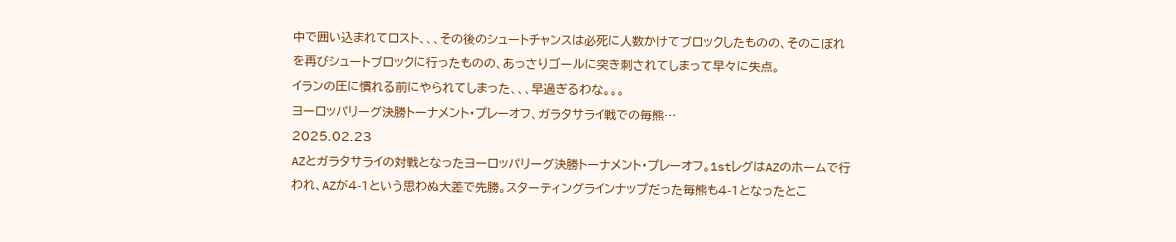中で囲い込まれてロスト、、、その後のシュートチャンスは必死に人数かけてブロックしたものの、そのこぼれを再びシュートブロックに行ったものの、あっさりゴールに突き刺されてしまって早々に失点。
イランの圧に慣れる前にやられてしまった、、、早過ぎるわな。。。
ヨーロッパリーグ決勝トーナメント・プレーオフ、ガラタサライ戦での毎熊…
2025.02.23
AZとガラタサライの対戦となったヨーロッパリーグ決勝トーナメント・プレーオフ。1stレグはAZのホームで行われ、AZが4-1という思わぬ大差で先勝。スターティングラインナップだった毎熊も4-1となったとこ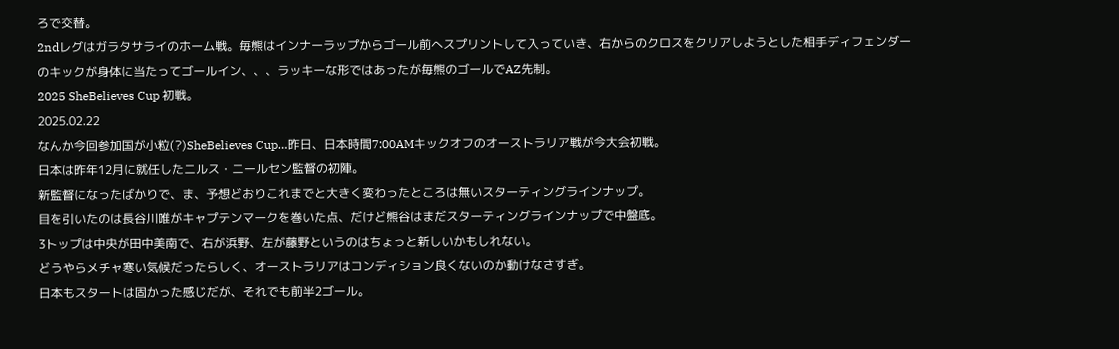ろで交替。
2ndレグはガラタサライのホーム戦。毎熊はインナーラップからゴール前へスプリントして入っていき、右からのクロスをクリアしようとした相手ディフェンダーのキックが身体に当たってゴールイン、、、ラッキーな形ではあったが毎熊のゴールでAZ先制。
2025 SheBelieves Cup 初戦。
2025.02.22
なんか今回参加国が小粒(?)SheBelieves Cup…昨日、日本時間7:00AMキックオフのオーストラリア戦が今大会初戦。
日本は昨年12月に就任したニルス・ニールセン監督の初陣。
新監督になったばかりで、ま、予想どおりこれまでと大きく変わったところは無いスターティングラインナップ。
目を引いたのは長谷川唯がキャプテンマークを巻いた点、だけど熊谷はまだスターティングラインナップで中盤底。
3トップは中央が田中美南で、右が浜野、左が藤野というのはちょっと新しいかもしれない。
どうやらメチャ寒い気候だったらしく、オーストラリアはコンディション良くないのか動けなさすぎ。
日本もスタートは固かった感じだが、それでも前半2ゴール。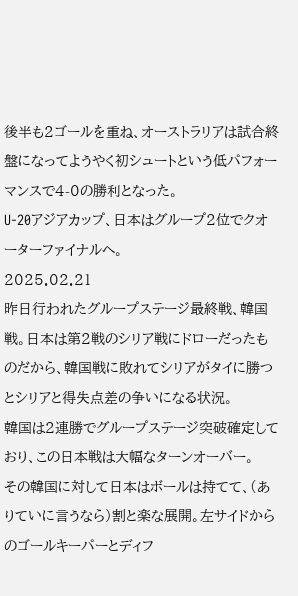後半も2ゴールを重ね、オーストラリアは試合終盤になってようやく初シュートという低パフォーマンスで4-0の勝利となった。
U-20アジアカップ、日本はグループ2位でクオーターファイナルへ。
2025.02.21
昨日行われたグループステージ最終戦、韓国戦。日本は第2戦のシリア戦にドローだったものだから、韓国戦に敗れてシリアがタイに勝つとシリアと得失点差の争いになる状況。
韓国は2連勝でグループステージ突破確定しており、この日本戦は大幅なターンオーバー。
その韓国に対して日本はボールは持てて、(ありていに言うなら)割と楽な展開。左サイドからのゴールキーパーとディフ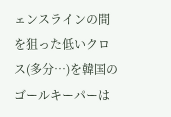ェンスラインの間を狙った低いクロス(多分…)を韓国のゴールキーパーは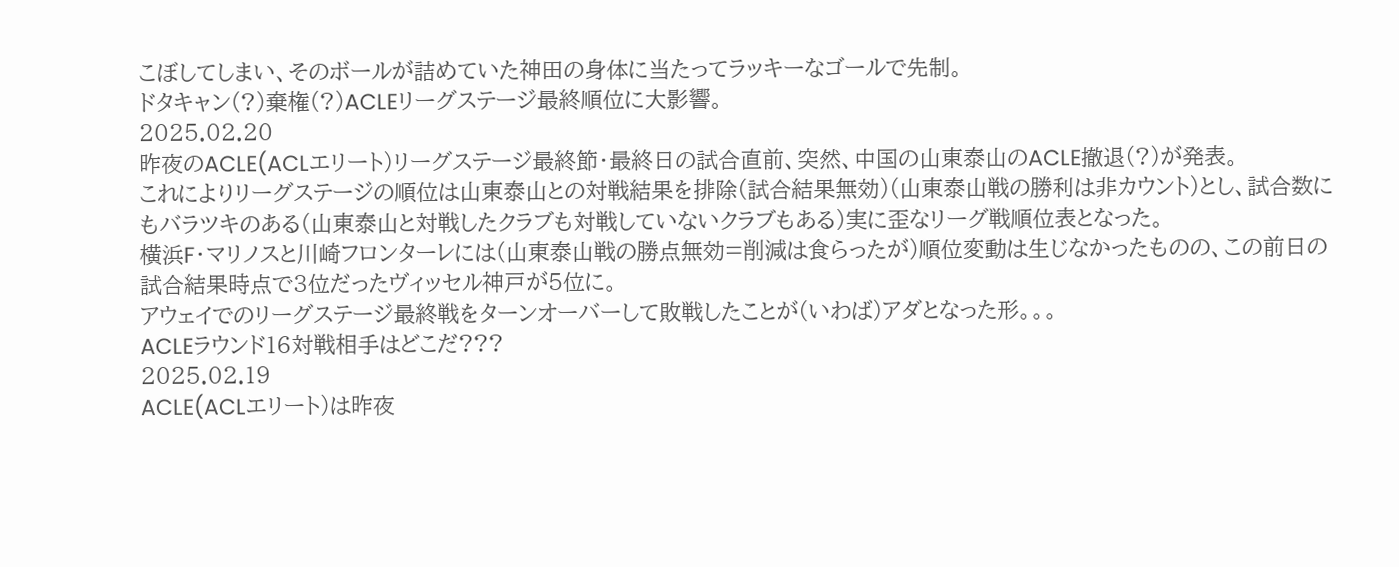こぼしてしまい、そのボールが詰めていた神田の身体に当たってラッキーなゴールで先制。
ドタキャン(?)棄権(?)ACLEリーグステージ最終順位に大影響。
2025.02.20
昨夜のACLE(ACLエリート)リーグステージ最終節・最終日の試合直前、突然、中国の山東泰山のACLE撤退(?)が発表。
これによりリーグステージの順位は山東泰山との対戦結果を排除(試合結果無効)(山東泰山戦の勝利は非カウント)とし、試合数にもバラツキのある(山東泰山と対戦したクラブも対戦していないクラブもある)実に歪なリーグ戦順位表となった。
横浜F・マリノスと川崎フロンターレには(山東泰山戦の勝点無効=削減は食らったが)順位変動は生じなかったものの、この前日の試合結果時点で3位だったヴィッセル神戸が5位に。
アウェイでのリーグステージ最終戦をターンオーバーして敗戦したことが(いわば)アダとなった形。。。
ACLEラウンド16対戦相手はどこだ???
2025.02.19
ACLE(ACLエリート)は昨夜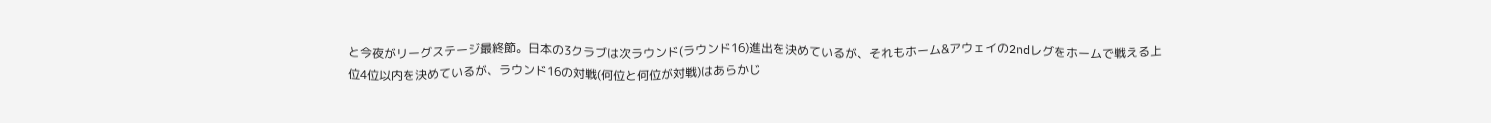と今夜がリーグステージ最終節。日本の3クラブは次ラウンド(ラウンド16)進出を決めているが、それもホーム&アウェイの2ndレグをホームで戦える上位4位以内を決めているが、ラウンド16の対戦(何位と何位が対戦)はあらかじ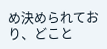め決められており、どこと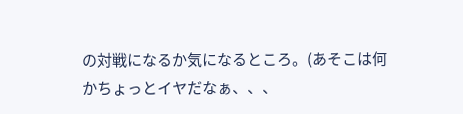の対戦になるか気になるところ。(あそこは何かちょっとイヤだなぁ、、、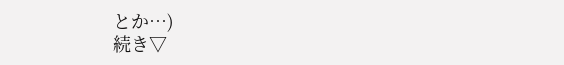とか…)
続き▽